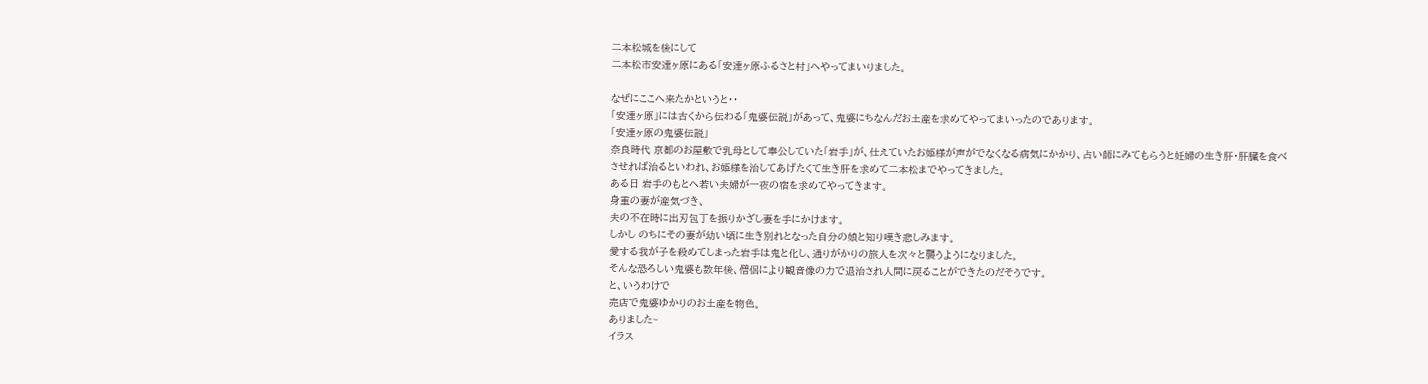二本松城を後にして
二本松市安達ヶ原にある「安達ヶ原ふるさと村」へやってまいりました。

なぜにここへ来たかというと・・
「安達ヶ原」には古くから伝わる「鬼婆伝説」があって、鬼婆にちなんだお土産を求めてやってまいったのであります。
「安達ヶ原の鬼婆伝説」
奈良時代 京都のお屋敷で乳母として奉公していた「岩手」が、仕えていたお姫様が声がでなくなる病気にかかり、占い師にみてもらうと妊婦の生き肝・肝臓を食べさせれば治るといわれ、お姫様を治してあげたくて生き肝を求めて二本松までやってきました。
ある日 岩手のもとへ若い夫婦が一夜の宿を求めてやってきます。
身重の妻が産気づき、
夫の不在時に出刃包丁を振りかざし妻を手にかけます。
しかし のちにその妻が幼い頃に生き別れとなった自分の娘と知り嘆き悲しみます。
愛する我が子を殺めてしまった岩手は鬼と化し、通りがかりの旅人を次々と襲うようになりました。
そんな恐ろしい鬼婆も数年後、僧侶により観音像の力で退治され人間に戻ることができたのだそうです。
と、いうわけで
売店で鬼婆ゆかりのお土産を物色。
ありました~
イラス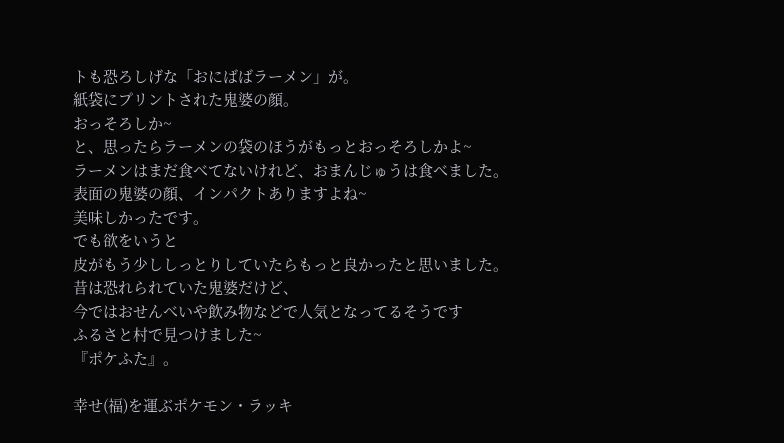トも恐ろしげな「おにばばラーメン」が。
紙袋にプリントされた鬼婆の顔。
おっそろしか~
と、思ったらラーメンの袋のほうがもっとおっそろしかよ~
ラーメンはまだ食べてないけれど、おまんじゅうは食べました。
表面の鬼婆の顔、インパクトありますよね~
美味しかったです。
でも欲をいうと
皮がもう少ししっとりしていたらもっと良かったと思いました。
昔は恐れられていた鬼婆だけど、
今ではおせんべいや飲み物などで人気となってるそうです
ふるさと村で見つけました~
『ポケふた』。

幸せ(福)を運ぶポケモン・ラッキ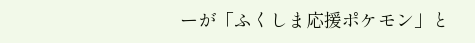ーが「ふくしま応援ポケモン」と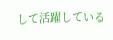して活躍している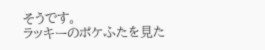そうです。
ラッキーのポケふたを見た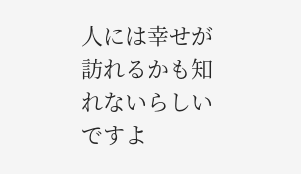人には幸せが訪れるかも知れないらしいですよ